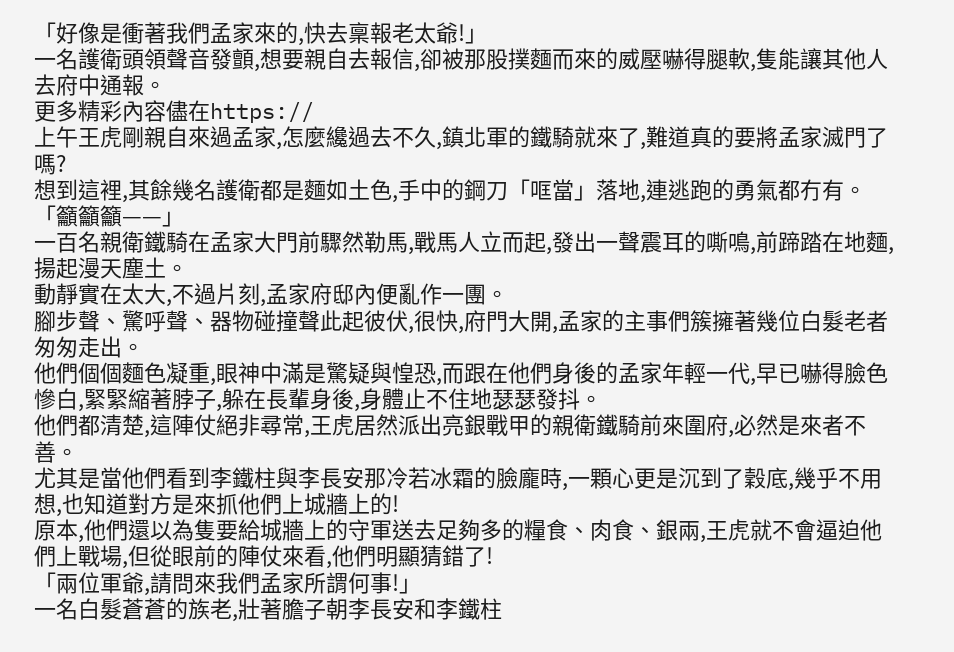「好像是衝著我們孟家來的,快去稟報老太爺!」
一名護衛頭領聲音發顫,想要親自去報信,卻被那股撲麵而來的威壓嚇得腿軟,隻能讓其他人去府中通報。
更多精彩內容儘在https://
上午王虎剛親自來過孟家,怎麼纔過去不久,鎮北軍的鐵騎就來了,難道真的要將孟家滅門了嗎?
想到這裡,其餘幾名護衛都是麵如土色,手中的鋼刀「哐當」落地,連逃跑的勇氣都冇有。
「籲籲籲——」
一百名親衛鐵騎在孟家大門前驟然勒馬,戰馬人立而起,發出一聲震耳的嘶鳴,前蹄踏在地麵,揚起漫天塵土。
動靜實在太大,不過片刻,孟家府邸內便亂作一團。
腳步聲、驚呼聲、器物碰撞聲此起彼伏,很快,府門大開,孟家的主事們簇擁著幾位白髮老者匆匆走出。
他們個個麵色凝重,眼神中滿是驚疑與惶恐,而跟在他們身後的孟家年輕一代,早已嚇得臉色慘白,緊緊縮著脖子,躲在長輩身後,身體止不住地瑟瑟發抖。
他們都清楚,這陣仗絕非尋常,王虎居然派出亮銀戰甲的親衛鐵騎前來圍府,必然是來者不善。
尤其是當他們看到李鐵柱與李長安那冷若冰霜的臉龐時,一顆心更是沉到了穀底,幾乎不用想,也知道對方是來抓他們上城牆上的!
原本,他們還以為隻要給城牆上的守軍送去足夠多的糧食、肉食、銀兩,王虎就不會逼迫他們上戰場,但從眼前的陣仗來看,他們明顯猜錯了!
「兩位軍爺,請問來我們孟家所謂何事!」
一名白髮蒼蒼的族老,壯著膽子朝李長安和李鐵柱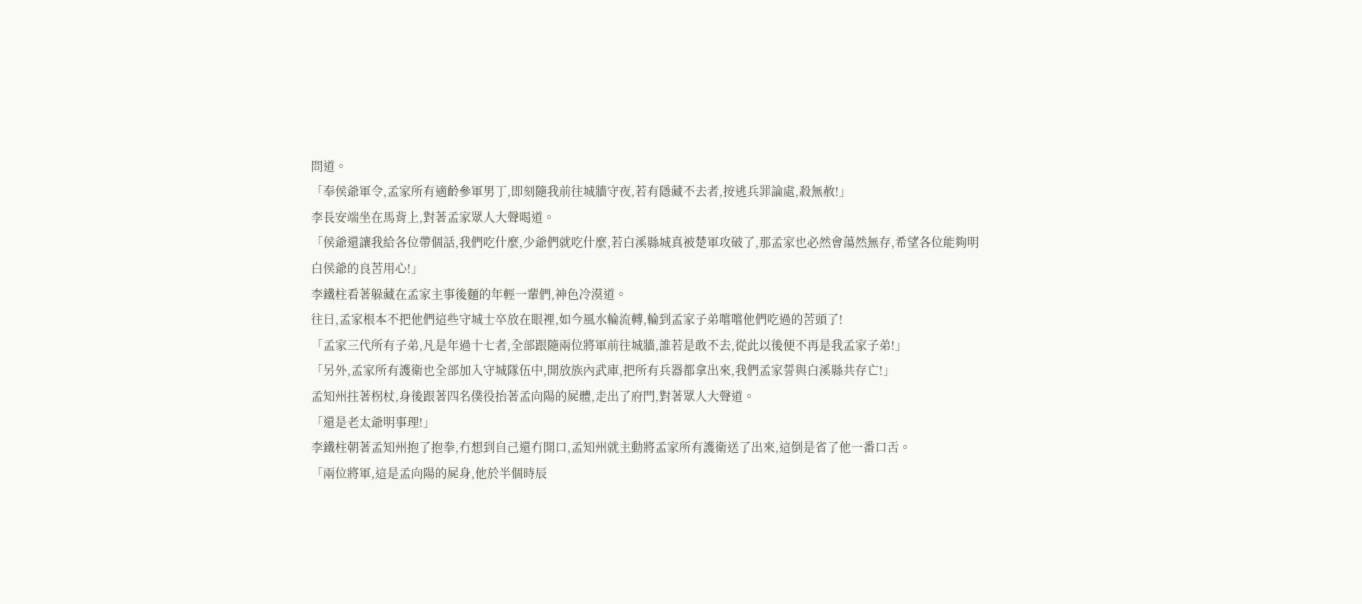問道。
「奉侯爺軍令,孟家所有適齡參軍男丁,即刻隨我前往城牆守夜,若有隱藏不去者,按逃兵罪論處,殺無赦!」
李長安端坐在馬背上,對著孟家眾人大聲喝道。
「侯爺還讓我給各位帶個話,我們吃什麼,少爺們就吃什麼,若白溪縣城真被楚軍攻破了,那孟家也必然會蕩然無存,希望各位能夠明白侯爺的良苦用心!」
李鐵柱看著躲藏在孟家主事後麵的年輕一輩們,神色冷漠道。
往日,孟家根本不把他們這些守城士卒放在眼裡,如今風水輪流轉,輪到孟家子弟嚐嚐他們吃過的苦頭了!
「孟家三代所有子弟,凡是年過十七者,全部跟隨兩位將軍前往城牆,誰若是敢不去,從此以後便不再是我孟家子弟!」
「另外,孟家所有護衛也全部加入守城隊伍中,開放族內武庫,把所有兵器都拿出來,我們孟家誓與白溪縣共存亡!」
孟知州拄著柺杖,身後跟著四名僕役抬著孟向陽的屍體,走出了府門,對著眾人大聲道。
「還是老太爺明事理!」
李鐵柱朝著孟知州抱了抱拳,冇想到自己還冇開口,孟知州就主動將孟家所有護衛送了出來,這倒是省了他一番口舌。
「兩位將軍,這是孟向陽的屍身,他於半個時辰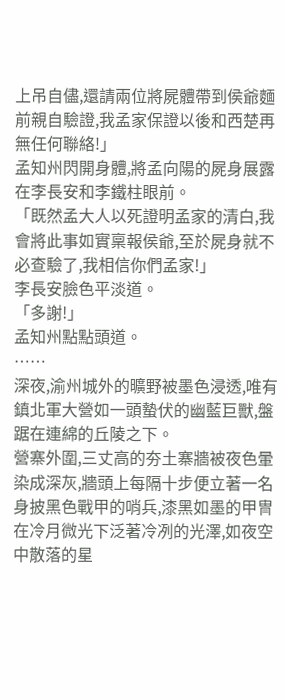上吊自儘,還請兩位將屍體帶到侯爺麵前親自驗證,我孟家保證以後和西楚再無任何聯絡!」
孟知州閃開身體,將孟向陽的屍身展露在李長安和李鐵柱眼前。
「既然孟大人以死證明孟家的清白,我會將此事如實稟報侯爺,至於屍身就不必查驗了,我相信你們孟家!」
李長安臉色平淡道。
「多謝!」
孟知州點點頭道。
……
深夜,渝州城外的曠野被墨色浸透,唯有鎮北軍大營如一頭蟄伏的幽藍巨獸,盤踞在連綿的丘陵之下。
營寨外圍,三丈高的夯土寨牆被夜色暈染成深灰,牆頭上每隔十步便立著一名身披黑色戰甲的哨兵,漆黑如墨的甲冑在冷月微光下泛著冷冽的光澤,如夜空中散落的星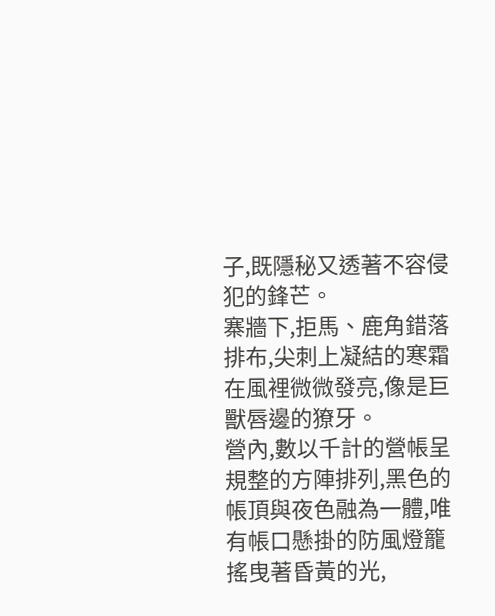子,既隱秘又透著不容侵犯的鋒芒。
寨牆下,拒馬、鹿角錯落排布,尖刺上凝結的寒霜在風裡微微發亮,像是巨獸唇邊的獠牙。
營內,數以千計的營帳呈規整的方陣排列,黑色的帳頂與夜色融為一體,唯有帳口懸掛的防風燈籠搖曳著昏黃的光,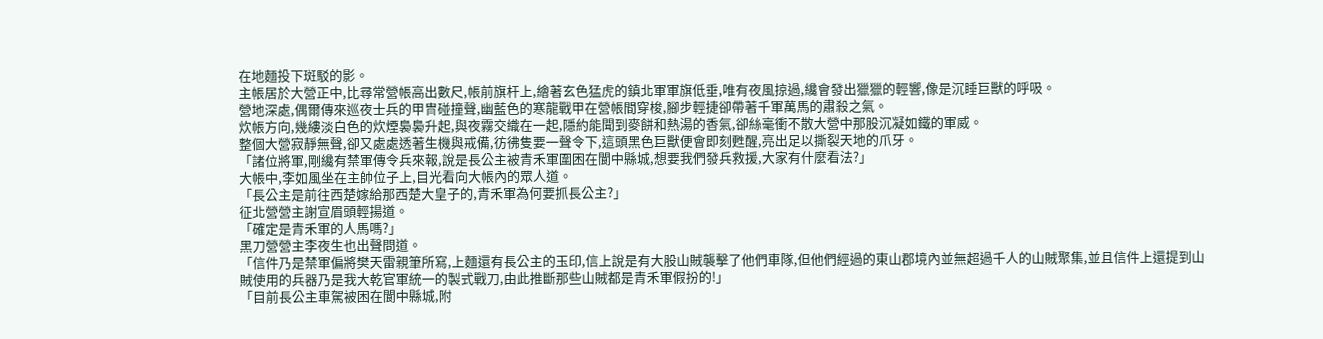在地麵投下斑駁的影。
主帳居於大營正中,比尋常營帳高出數尺,帳前旗杆上,繪著玄色猛虎的鎮北軍軍旗低垂,唯有夜風掠過,纔會發出獵獵的輕響,像是沉睡巨獸的呼吸。
營地深處,偶爾傳來巡夜士兵的甲冑碰撞聲,幽藍色的寒龍戰甲在營帳間穿梭,腳步輕捷卻帶著千軍萬馬的肅殺之氣。
炊帳方向,幾縷淡白色的炊煙裊裊升起,與夜霧交織在一起,隱約能聞到麥餅和熱湯的香氣,卻絲毫衝不散大營中那股沉凝如鐵的軍威。
整個大營寂靜無聲,卻又處處透著生機與戒備,彷彿隻要一聲令下,這頭黑色巨獸便會即刻甦醒,亮出足以撕裂天地的爪牙。
「諸位將軍,剛纔有禁軍傳令兵來報,說是長公主被青禾軍圍困在閬中縣城,想要我們發兵救援,大家有什麼看法?」
大帳中,李如風坐在主帥位子上,目光看向大帳內的眾人道。
「長公主是前往西楚嫁給那西楚大皇子的,青禾軍為何要抓長公主?」
征北營營主謝宣眉頭輕揚道。
「確定是青禾軍的人馬嗎?」
黑刀營營主李夜生也出聲問道。
「信件乃是禁軍偏將樊天雷親筆所寫,上麵還有長公主的玉印,信上說是有大股山賊襲擊了他們車隊,但他們經過的東山郡境內並無超過千人的山賊聚集,並且信件上還提到山賊使用的兵器乃是我大乾官軍統一的製式戰刀,由此推斷那些山賊都是青禾軍假扮的!」
「目前長公主車駕被困在閬中縣城,附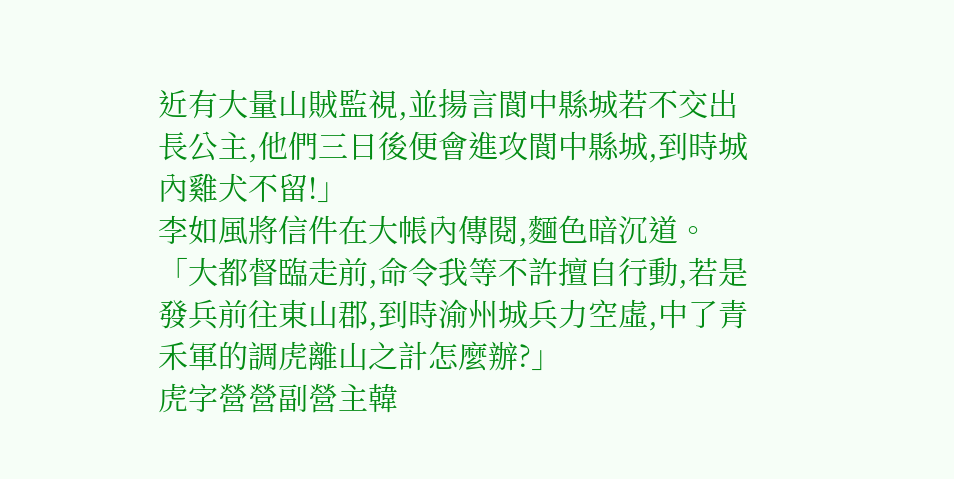近有大量山賊監視,並揚言閬中縣城若不交出長公主,他們三日後便會進攻閬中縣城,到時城內雞犬不留!」
李如風將信件在大帳內傳閱,麵色暗沉道。
「大都督臨走前,命令我等不許擅自行動,若是發兵前往東山郡,到時渝州城兵力空虛,中了青禾軍的調虎離山之計怎麼辦?」
虎字營營副營主韓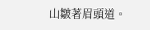山皺著眉頭道。